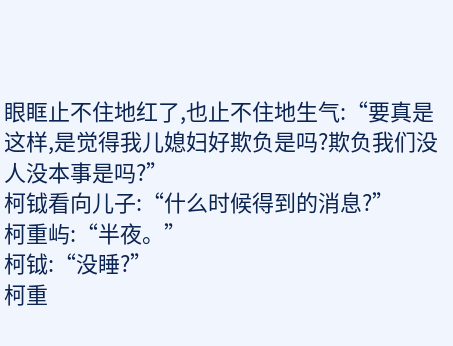眼眶止不住地红了,也止不住地生气:“要真是这样,是觉得我儿媳妇好欺负是吗?欺负我们没人没本事是吗?”
柯钺看向儿子:“什么时候得到的消息?”
柯重屿:“半夜。”
柯钺:“没睡?”
柯重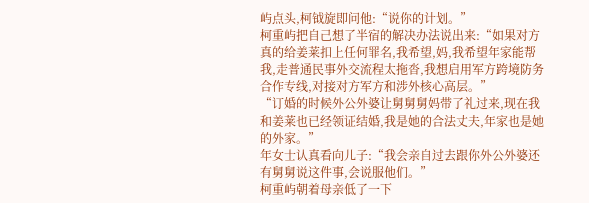屿点头,柯钺旋即问他:“说你的计划。”
柯重屿把自己想了半宿的解决办法说出来:“如果对方真的给姜莱扣上任何罪名,我希望,妈,我希望年家能帮我,走普通民事外交流程太拖沓,我想启用军方跨境防务合作专线,对接对方军方和涉外核心高层。”
“订婚的时候外公外婆让舅舅舅妈带了礼过来,现在我和姜莱也已经领证结婚,我是她的合法丈夫,年家也是她的外家。”
年女士认真看向儿子:“我会亲自过去跟你外公外婆还有舅舅说这件事,会说服他们。”
柯重屿朝着母亲低了一下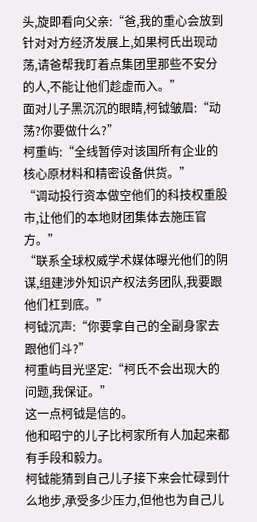头,旋即看向父亲:“爸,我的重心会放到针对对方经济发展上,如果柯氏出现动荡,请爸帮我盯着点集团里那些不安分的人,不能让他们趁虚而入。”
面对儿子黑沉沉的眼睛,柯钺皱眉:“动荡?你要做什么?”
柯重屿:“全线暂停对该国所有企业的核心原材料和精密设备供货。”
“调动投行资本做空他们的科技权重股市,让他们的本地财团集体去施压官方。”
“联系全球权威学术媒体曝光他们的阴谋,组建涉外知识产权法务团队,我要跟他们杠到底。”
柯钺沉声:“你要拿自己的全副身家去跟他们斗?”
柯重屿目光坚定:“柯氏不会出现大的问题,我保证。”
这一点柯钺是信的。
他和昭宁的儿子比柯家所有人加起来都有手段和毅力。
柯钺能猜到自己儿子接下来会忙碌到什么地步,承受多少压力,但他也为自己儿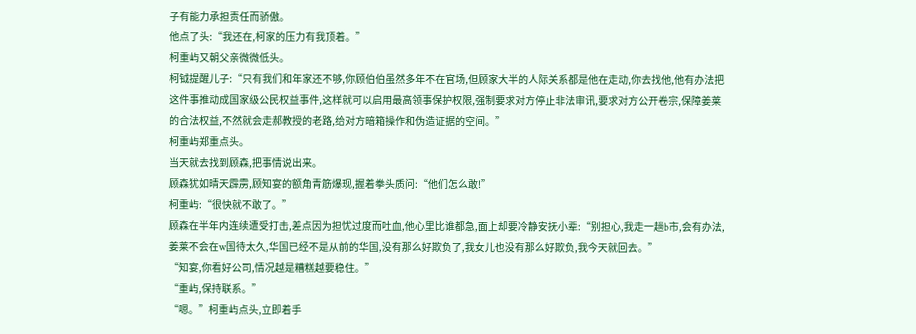子有能力承担责任而骄傲。
他点了头:“我还在,柯家的压力有我顶着。”
柯重屿又朝父亲微微低头。
柯钺提醒儿子:“只有我们和年家还不够,你顾伯伯虽然多年不在官场,但顾家大半的人际关系都是他在走动,你去找他,他有办法把这件事推动成国家级公民权益事件,这样就可以启用最高领事保护权限,强制要求对方停止非法审讯,要求对方公开卷宗,保障姜莱的合法权益,不然就会走郝教授的老路,给对方暗箱操作和伪造证据的空间。”
柯重屿郑重点头。
当天就去找到顾森,把事情说出来。
顾森犹如晴天霹雳,顾知宴的额角青筋爆现,握着拳头质问:“他们怎么敢!”
柯重屿:“很快就不敢了。”
顾森在半年内连续遭受打击,差点因为担忧过度而吐血,他心里比谁都急,面上却要冷静安抚小辈:“别担心,我走一趟b市,会有办法,姜莱不会在w国待太久,华国已经不是从前的华国,没有那么好欺负了,我女儿也没有那么好欺负,我今天就回去。”
“知宴,你看好公司,情况越是糟糕越要稳住。”
“重屿,保持联系。”
“嗯。”柯重屿点头,立即着手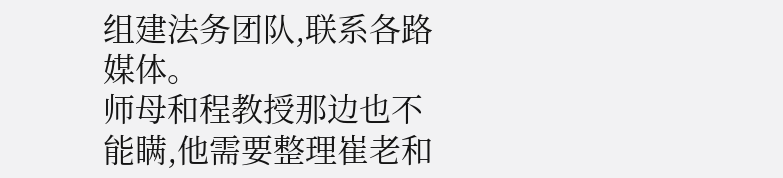组建法务团队,联系各路媒体。
师母和程教授那边也不能瞒,他需要整理崔老和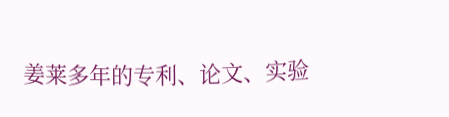姜莱多年的专利、论文、实验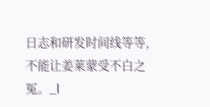日志和研发时间线等等,不能让姜莱蒙受不白之冤。_l